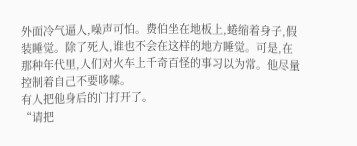外面冷气逼人,噪声可怕。费伯坐在地板上,蜷缩着身子,假装睡觉。除了死人,谁也不会在这样的地方睡觉。可是,在那种年代里,人们对火车上千奇百怪的事习以为常。他尽量控制着自己不要哆嗦。
有人把他身后的门打开了。
“请把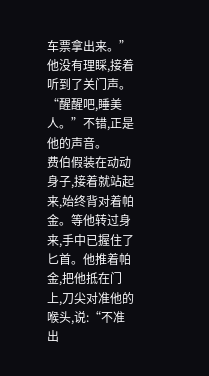车票拿出来。”
他没有理睬,接着听到了关门声。
“醒醒吧,睡美人。”不错,正是他的声音。
费伯假装在动动身子,接着就站起来,始终背对着帕金。等他转过身来,手中已握住了匕首。他推着帕金,把他抵在门上,刀尖对准他的喉头,说:“不准出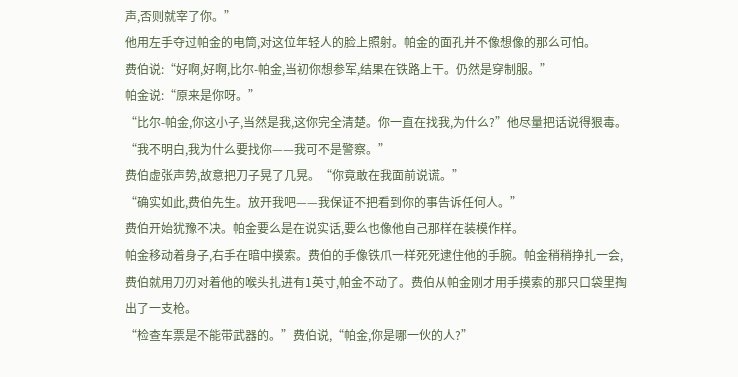声,否则就宰了你。”
他用左手夺过帕金的电筒,对这位年轻人的脸上照射。帕金的面孔并不像想像的那么可怕。
费伯说:“好啊,好啊,比尔-帕金,当初你想参军,结果在铁路上干。仍然是穿制服。”
帕金说:“原来是你呀。”
“比尔-帕金,你这小子,当然是我,这你完全清楚。你一直在找我,为什么?”他尽量把话说得狠毒。
“我不明白,我为什么要找你——我可不是警察。”
费伯虚张声势,故意把刀子晃了几晃。“你竟敢在我面前说谎。”
“确实如此,费伯先生。放开我吧——我保证不把看到你的事告诉任何人。”
费伯开始犹豫不决。帕金要么是在说实话,要么也像他自己那样在装模作样。
帕金移动着身子,右手在暗中摸索。费伯的手像铁爪一样死死逮住他的手腕。帕金稍稍挣扎一会,费伯就用刀刃对着他的喉头扎进有1英寸,帕金不动了。费伯从帕金刚才用手摸索的那只口袋里掏出了一支枪。
“检查车票是不能带武器的。”费伯说,“帕金,你是哪一伙的人?”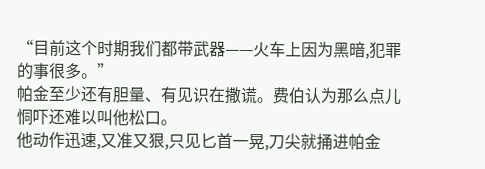“目前这个时期我们都带武器——火车上因为黑暗,犯罪的事很多。”
帕金至少还有胆量、有见识在撒谎。费伯认为那么点儿恫吓还难以叫他松口。
他动作迅速,又准又狠,只见匕首一晃,刀尖就捅进帕金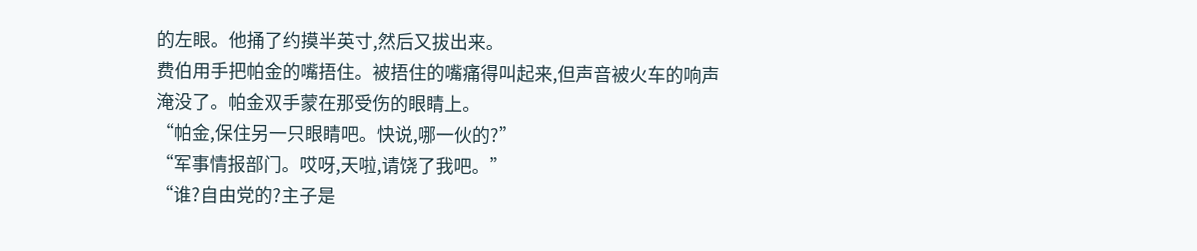的左眼。他捅了约摸半英寸,然后又拔出来。
费伯用手把帕金的嘴捂住。被捂住的嘴痛得叫起来,但声音被火车的响声淹没了。帕金双手蒙在那受伤的眼睛上。
“帕金,保住另一只眼睛吧。快说,哪一伙的?”
“军事情报部门。哎呀,天啦,请饶了我吧。”
“谁?自由党的?主子是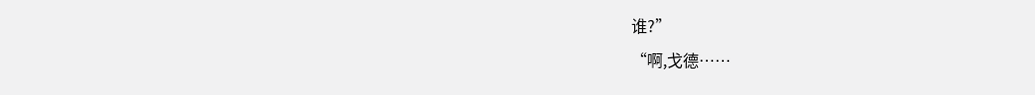谁?”
“啊,戈德……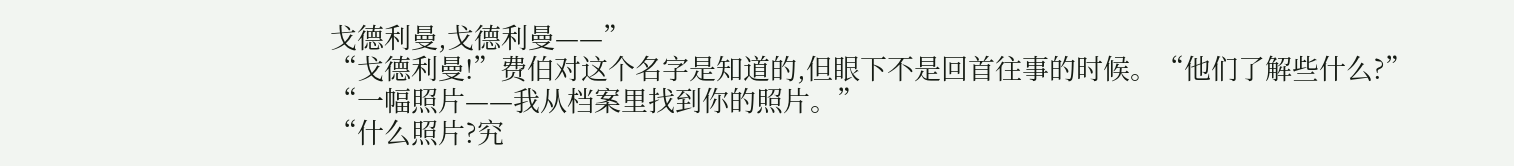戈德利曼,戈德利曼——”
“戈德利曼!”费伯对这个名字是知道的,但眼下不是回首往事的时候。“他们了解些什么?”
“一幅照片——我从档案里找到你的照片。”
“什么照片?究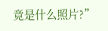竟是什么照片?”